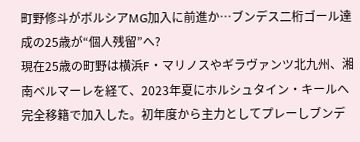町野修斗がボルシアMG加入に前進か…ブンデス二桁ゴール達成の25歳が“個人残留”へ?
現在25歳の町野は横浜F・マリノスやギラヴァンツ北九州、湘南ベルマーレを経て、2023年夏にホルシュタイン・キールへ完全移籍で加入した。初年度から主力としてプレーしブンデ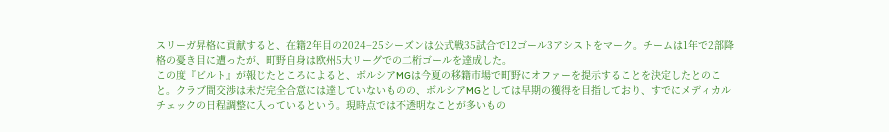スリーガ昇格に貢献すると、在籍2年目の2024−25シーズンは公式戦35試合で12ゴール3アシストをマーク。チームは1年で2部降格の憂き目に遭ったが、町野自身は欧州5大リーグでの二桁ゴールを達成した。
この度『ビルト』が報じたところによると、ボルシアMGは今夏の移籍市場で町野にオファーを提示することを決定したとのこと。クラブ間交渉は未だ完全合意には達していないものの、ボルシアMGとしては早期の獲得を目指しており、すでにメディカルチェックの日程調整に入っているという。現時点では不透明なことが多いもの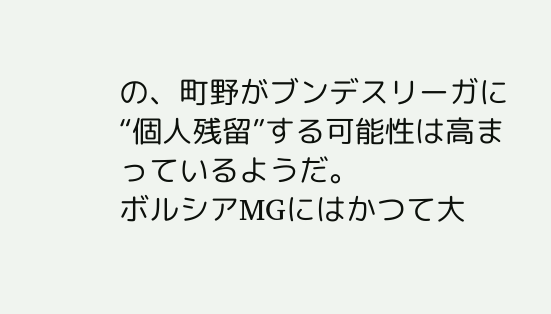の、町野がブンデスリーガに“個人残留”する可能性は高まっているようだ。
ボルシアMGにはかつて大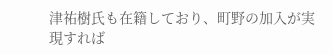津祐樹氏も在籍しており、町野の加入が実現すれば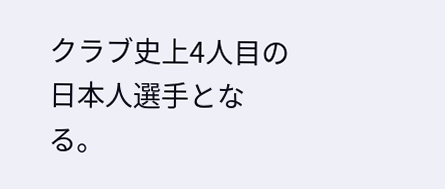クラブ史上4人目の日本人選手となる。